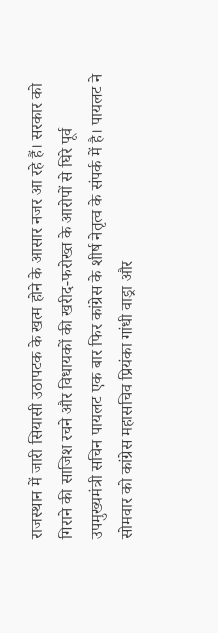राजस्थान में जारी सियासी उठापटक के खत्म होने के आसार नजर आ रहे हैं। सरकार को गिराने की साजिश रचने और विधायकों की खरीद-फरोख्त के आरोपों से घिरे पूर्व उपमुख्यमंत्री सचिन पायलट एक बार फिर कांग्रेस के शीर्ष नेतृत्व के संपर्क में है। पायलट ने सोमवार को कांग्रेस महासचिव प्रियंका गांधी वाड्रा और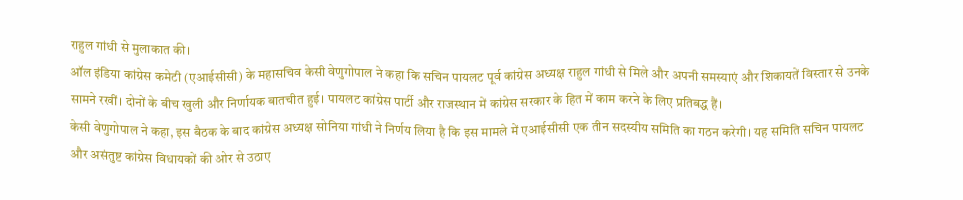राहुल गांधी से मुलाकात की।
ऑल इंडिया कांग्रेस कमेटी (एआईसीसी) के महासचिव केसी वेणुगोपाल ने कहा कि सचिन पायलट पूर्व कांग्रेस अध्यक्ष राहुल गांधी से मिले और अपनी समस्याएं और शिकायतें विस्तार से उनके सामने रखीं। दोनों के बीच खुली और निर्णायक बातचीत हुई। पायलट कांग्रेस पार्टी और राजस्थान में कांग्रेस सरकार के हित में काम करने के लिए प्रतिबद्ध हैं।
केसी वेणुगोपाल ने कहा, इस बैठक के बाद कांग्रेस अध्यक्ष सोनिया गांधी ने निर्णय लिया है कि इस मामले में एआईसीसी एक तीन सदस्यीय समिति का गठन करेगी। यह समिति सचिन पायलट और असंतुष्ट कांग्रेस विधायकों की ओर से उठाए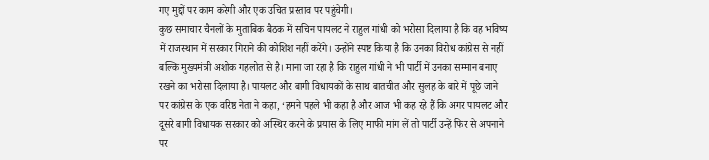गए मुद्दों पर काम करेगी और एक उचित प्रस्ताव पर पहुंचेगी।
कुछ समाचार चैनलों के मुताबिक बैठक में सचिन पायलट ने राहुल गांधी को भरोसा दिलाया है कि वह भविष्य में राजस्थान में सरकार गिराने की कोशिश नहीं करेंगे। उन्होंने स्पष्ट किया है कि उनका विरोध कांग्रेस से नहीं बल्कि मुख्यमंत्री अशोक गहलोत से है। माना जा रहा है कि राहुल गांधी ने भी पार्टी में उनका सम्मान बनाए रखने का भरोसा दिलाया है। पायलट और बागी विधायकों के साथ बातचीत और सुलह के बारे में पूछे जाने पर कांग्रेस के एक वरिष्ठ नेता ने कहा, ‘हमने पहले भी कहा है और आज भी कह रहे हैं कि अगर पायलट और दूसरे बागी विधायक सरकार को अस्थिर करने के प्रयास के लिए माफी मांग लें तो पार्टी उन्हें फिर से अपनाने पर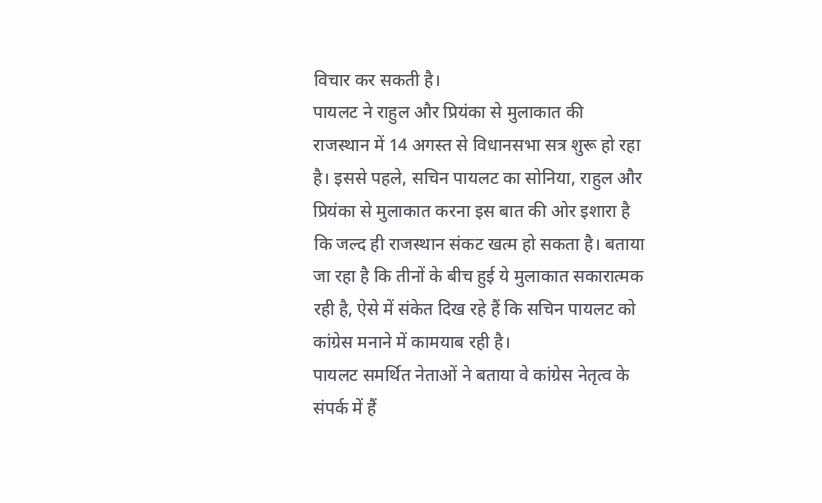विचार कर सकती है।
पायलट ने राहुल और प्रियंका से मुलाकात की
राजस्थान में 14 अगस्त से विधानसभा सत्र शुरू हो रहा है। इससे पहले, सचिन पायलट का सोनिया, राहुल और प्रियंका से मुलाकात करना इस बात की ओर इशारा है कि जल्द ही राजस्थान संकट खत्म हो सकता है। बताया जा रहा है कि तीनों के बीच हुई ये मुलाकात सकारात्मक रही है, ऐसे में संकेत दिख रहे हैं कि सचिन पायलट को कांग्रेस मनाने में कामयाब रही है।
पायलट समर्थित नेताओं ने बताया वे कांग्रेस नेतृत्व के संपर्क में हैं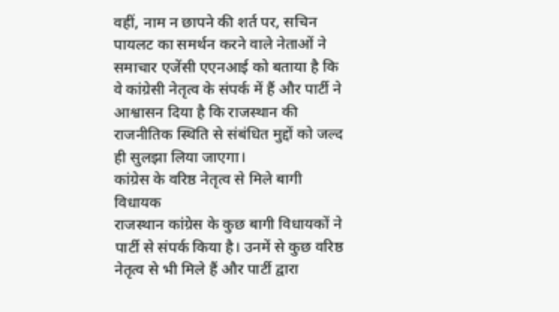वहीं, नाम न छापने की शर्त पर, सचिन पायलट का समर्थन करने वाले नेताओं ने समाचार एजेंसी एएनआई को बताया है कि वे कांग्रेसी नेतृत्व के संपर्क में हैं और पार्टी ने आश्वासन दिया है कि राजस्थान की राजनीतिक स्थिति से संबंधित मुद्दों को जल्द ही सुलझा लिया जाएगा।
कांग्रेस के वरिष्ठ नेतृत्व से मिले बागी विधायक
राजस्थान कांग्रेस के कुछ बागी विधायकों ने पार्टी से संपर्क किया है। उनमें से कुछ वरिष्ठ नेतृत्व से भी मिले हैं और पार्टी द्वारा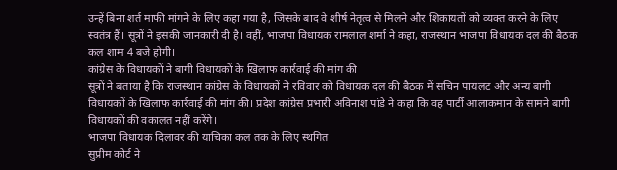उन्हें बिना शर्त माफी मांगने के लिए कहा गया है, जिसके बाद वे शीर्ष नेतृत्व से मिलने और शिकायतों को व्यक्त करने के लिए स्वतंत्र हैं। सूत्रों ने इसकी जानकारी दी है। वहीं, भाजपा विधायक रामलाल शर्मा ने कहा, राजस्थान भाजपा विधायक दल की बैठक कल शाम 4 बजे होगी।
कांग्रेस के विधायकों ने बागी विधायकों के खिलाफ कार्रवाई की मांग की
सूत्रों ने बताया है कि राजस्थान कांग्रेस के विधायकों ने रविवार को विधायक दल की बैठक में सचिन पायलट और अन्य बागी विधायकों के खिलाफ कार्रवाई की मांग की। प्रदेश कांग्रेस प्रभारी अविनाश पांडे ने कहा कि वह पार्टी आलाकमान के सामने बागी विधायकों की वकालत नहीं करेंगे।
भाजपा विधायक दिलावर की याचिका कल तक के लिए स्थगित
सुप्रीम कोर्ट ने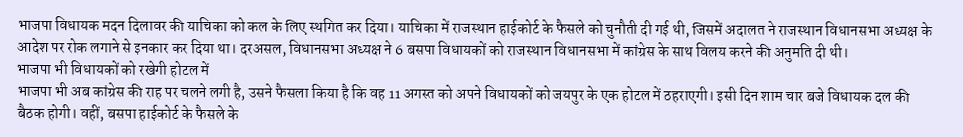भाजपा विधायक मदन दिलावर की याचिका को कल के लिए स्थगित कर दिया। याचिका में राजस्थान हाईकोर्ट के फैसले को चुनौती दी गई थी, जिसमें अदालत ने राजस्थान विधानसभा अध्यक्ष के आदेश पर रोक लगाने से इनकार कर दिया था। दरअसल, विधानसभा अध्यक्ष ने 6 बसपा विधायकों को राजस्थान विधानसभा में कांग्रेस के साथ विलय करने की अनुमति दी थी।
भाजपा भी विधायकों को रखेगी होटल में
भाजपा भी अब कांग्रेस की राह पर चलने लगी है, उसने फैसला किया है कि वह 11 अगस्त को अपने विधायकों को जयपुर के एक होटल में ठहराएगी। इसी दिन शाम चार बजे विधायक दल की बैठक होगी। वहीं, बसपा हाईकोर्ट के फैसले के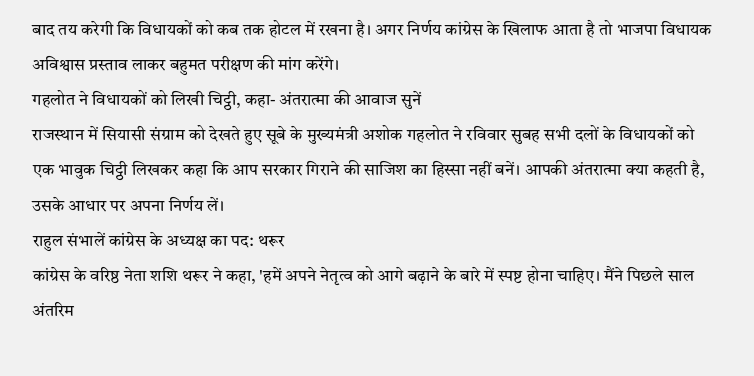बाद तय करेगी कि विधायकों को कब तक होटल में रखना है। अगर निर्णय कांग्रेस के खिलाफ आता है तो भाजपा विधायक अविश्वास प्रस्ताव लाकर बहुमत परीक्षण की मांग करेंगे।
गहलोत ने विधायकों को लिखी चिट्ठी, कहा- अंतरात्मा की आवाज सुनें
राजस्थान में सियासी संग्राम को देखते हुए सूबे के मुख्यमंत्री अशोक गहलोत ने रविवार सुबह सभी दलों के विधायकों को एक भावुक चिट्ठी लिखकर कहा कि आप सरकार गिराने की साजिश का हिस्सा नहीं बनें। आपकी अंतरात्मा क्या कहती है, उसके आधार पर अपना निर्णय लें।
राहुल संभालें कांग्रेस के अध्यक्ष का पद: थरूर
कांग्रेस के वरिष्ठ नेता शशि थरूर ने कहा, 'हमें अपने नेतृत्व को आगे बढ़ाने के बारे में स्पष्ट होना चाहिए। मैंने पिछले साल अंतरिम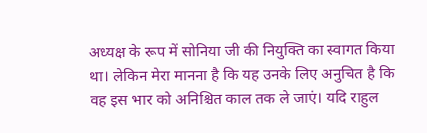अध्यक्ष के रूप में सोनिया जी की नियुक्ति का स्वागत किया था। लेकिन मेरा मानना है कि यह उनके लिए अनुचित है कि वह इस भार को अनिश्चित काल तक ले जाएं। यदि राहुल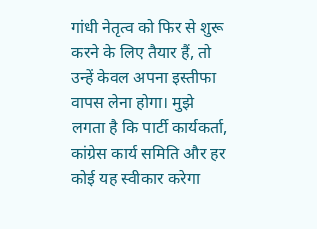गांधी नेतृत्व को फिर से शुरू करने के लिए तैयार हैं, तो उन्हें केवल अपना इस्तीफा वापस लेना होगा। मुझे लगता है कि पार्टी कार्यकर्ता, कांग्रेस कार्य समिति और हर कोई यह स्वीकार करेगा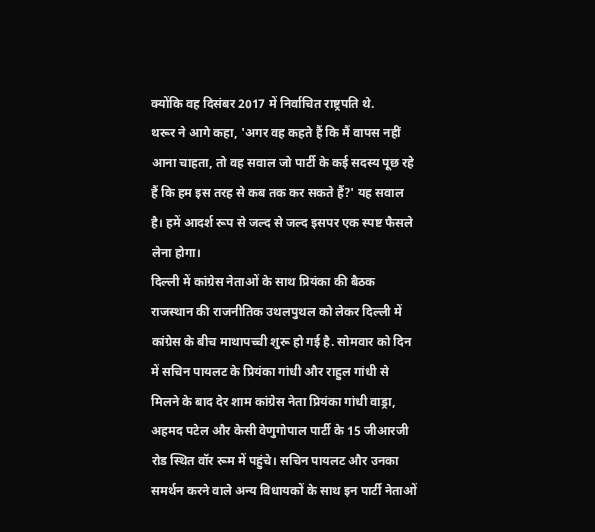क्योंकि वह दिसंबर 2017 में निर्वाचित राष्ट्रपति थे.
थरूर ने आगे कहा, 'अगर वह कहते हैं कि मैं वापस नहीं आना चाहता, तो वह सवाल जो पार्टी के कई सदस्य पूछ रहे हैं कि हम इस तरह से कब तक कर सकते हैं?' यह सवाल है। हमें आदर्श रूप से जल्द से जल्द इसपर एक स्पष्ट फैसले लेना होगा।
दिल्ली में कांग्रेस नेताओं के साथ प्रियंका की बैठक
राजस्थान की राजनीतिक उथलपुथल को लेकर दिल्ली में कांग्रेस के बीच माथापच्ची शुरू हो गई है. सोमवार को दिन में सचिन पायलट के प्रियंका गांधी और राहुल गांधी से मिलने के बाद देर शाम कांग्रेस नेता प्रियंका गांधी वाड्रा, अहमद पटेल और केसी वेणुगोपाल पार्टी के 15 जीआरजी रोड स्थित वॉर रूम में पहुंचे। सचिन पायलट और उनका समर्थन करने वाले अन्य विधायकों के साथ इन पार्टी नेताओं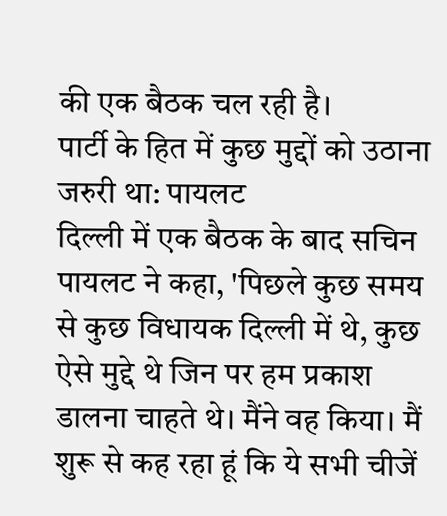की एक बैठक चल रही है।
पार्टी के हित में कुछ मुद्दों को उठाना जरुरी था: पायलट
दिल्ली में एक बैठक के बाद सचिन पायलट ने कहा, 'पिछले कुछ समय से कुछ विधायक दिल्ली में थे, कुछ ऐसे मुद्दे थे जिन पर हम प्रकाश डालना चाहते थे। मैंने वह किया। मैं शुरू से कह रहा हूं कि ये सभी चीजें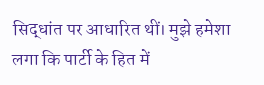सिद्धांत पर आधारित थीं। मुझे हमेशा लगा कि पार्टी के हित में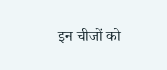इन चीजों को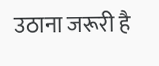उठाना जरूरी है